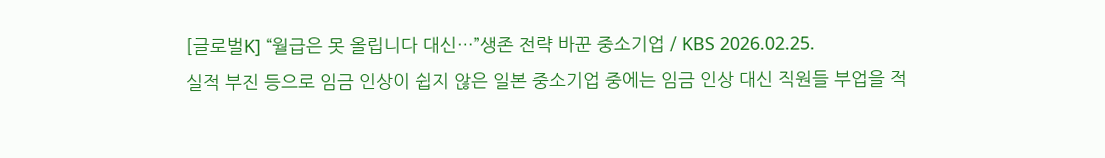[글로벌K] “월급은 못 올립니다 대신…”생존 전략 바꾼 중소기업 / KBS 2026.02.25.
실적 부진 등으로 임금 인상이 쉽지 않은 일본 중소기업 중에는 임금 인상 대신 직원들 부업을 적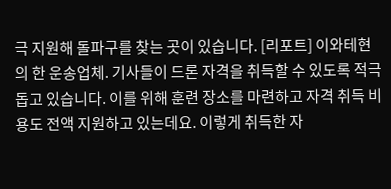극 지원해 돌파구를 찾는 곳이 있습니다. [리포트] 이와테현의 한 운송업체. 기사들이 드론 자격을 취득할 수 있도록 적극 돕고 있습니다. 이를 위해 훈련 장소를 마련하고 자격 취득 비용도 전액 지원하고 있는데요. 이렇게 취득한 자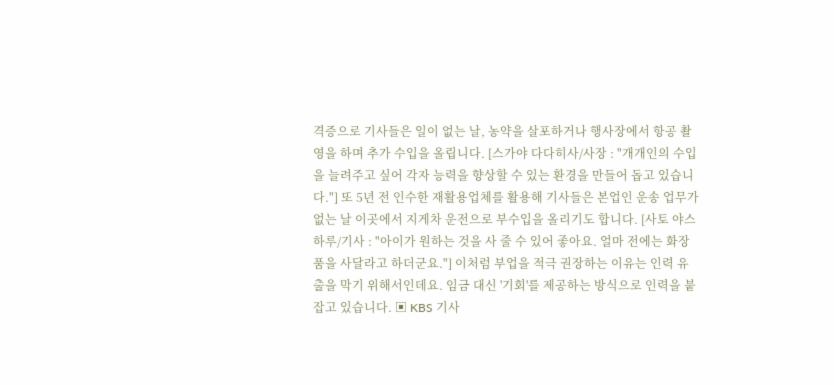격증으로 기사들은 일이 없는 날, 농약을 살포하거나 행사장에서 항공 촬영을 하며 추가 수입을 올립니다. [스가야 다다히사/사장 : "개개인의 수입을 늘려주고 싶어 각자 능력을 향상할 수 있는 환경을 만들어 돕고 있습니다."] 또 5년 전 인수한 재활용업체를 활용해 기사들은 본업인 운송 업무가 없는 날 이곳에서 지게차 운전으로 부수입을 올리기도 합니다. [사토 야스하루/기사 : "아이가 원하는 것을 사 줄 수 있어 좋아요. 얼마 전에는 화장품을 사달라고 하더군요."] 이처럼 부업을 적극 권장하는 이유는 인력 유출을 막기 위해서인데요. 임금 대신 '기회'를 제공하는 방식으로 인력을 붙잡고 있습니다. ▣ KBS 기사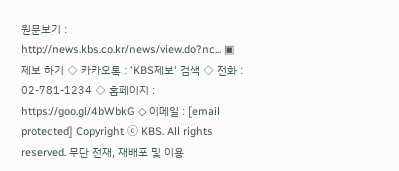원문보기 : http://news.kbs.co.kr/news/view.do?nc... ▣ 제보 하기 ◇ 카카오톡 : 'KBS제보' 검색 ◇ 전화 : 02-781-1234 ◇ 홈페이지 : https://goo.gl/4bWbkG ◇ 이메일 : [email protected] Copyright ⓒ KBS. All rights reserved. 무단 전재, 재배포 및 이용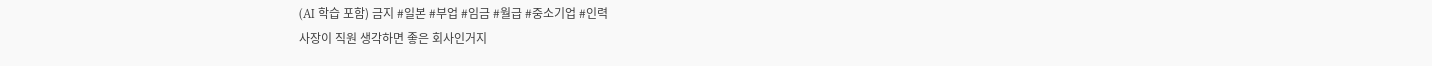(AI 학습 포함) 금지 #일본 #부업 #임금 #월급 #중소기업 #인력
사장이 직원 생각하면 좋은 회사인거지